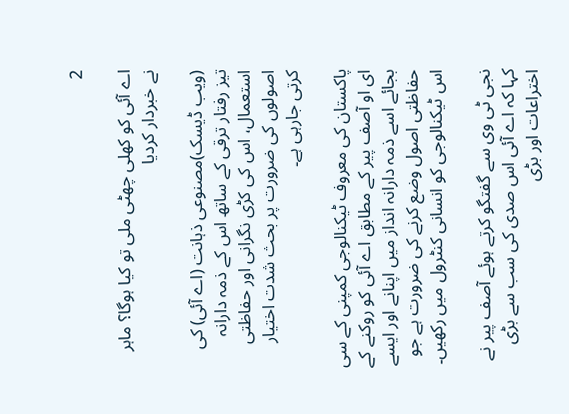2

اے آئی کو کھلی چھٹی ملی تو کیا ہوگا؟ ماہر نے خبردار کردیا

(ویب ڈیسک)مصنوعی ذہانت (اے آئی) کی تیز رفتار ترقی کے ساتھ اس کے ذمہ دارانہ استعمال، اس کی کڑی نگرانی اور حفاظتی اصولوں کی ضرورت پر بحث شدت اختیار کرتی جارہی ہے۔

پاکستان کی معروف ٹیکنالوجی کمپنی کے سی ای او آصف پیر کے مطابق اے آئی کو روکنے کے بجائے اسے ذمہ دارانہ انداز میں اپنانے اور ایسے حفاظتی اصول وضع کرنے کی ضرورت ہے جو اس ٹیکنالوجی کو انسانی کنٹرول میں رکھیں۔

نجی ٹی وی سے گفتگو کرتے ہوئے آصف پیر نے کہا کہ اے آئی اس صدی کی سب سے بڑی اختراعات اور بڑی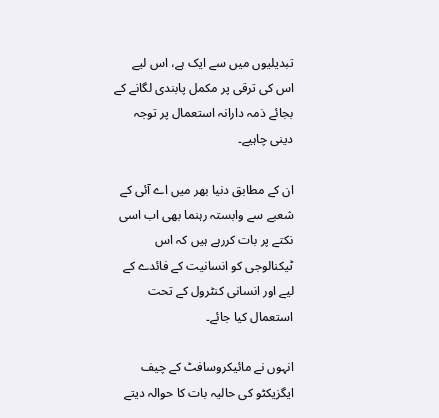تبدیلیوں میں سے ایک ہے، اس لیے اس کی ترقی پر مکمل پابندی لگانے کے بجائے ذمہ دارانہ استعمال پر توجہ دینی چاہیے۔

ان کے مطابق دنیا بھر میں اے آئی کے شعبے سے وابستہ رہنما بھی اب اسی نکتے پر بات کررہے ہیں کہ اس ٹیکنالوجی کو انسانیت کے فائدے کے لیے اور انسانی کنٹرول کے تحت استعمال کیا جائے۔

انہوں نے مائیکروسافٹ کے چیف ایگزیکٹو کی حالیہ بات کا حوالہ دیتے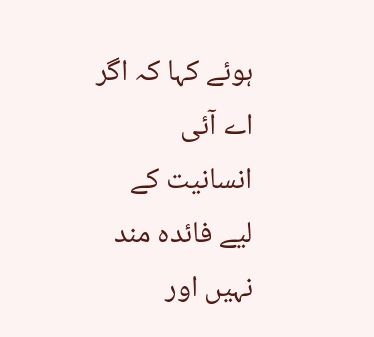ہوئے کہا کہ اگر اے آئی انسانیت کے لیے فائدہ مند نہیں اور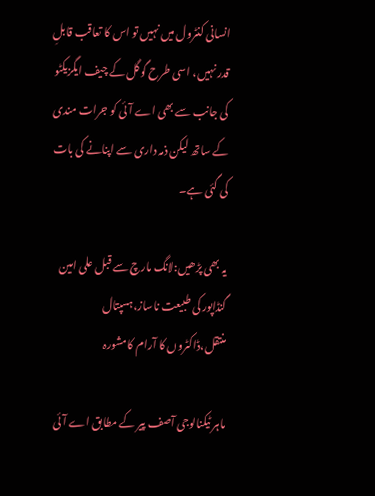انسانی کنٹرول میں نہیں تو اس کا تعاقب قابلِ قدر نہیں، اسی طرح گوگل کے چیف ایگزیکٹو کی جانب سے بھی اے آئی کو جرات مندی کے ساتھ لیکن ذمہ داری سے اپنانے کی بات کی گئی ہے۔

یہ بھی پڑھیں:لانگ مارچ سے قبل علی امین گنڈاپور کی طبیعت ناساز،ہسپتال منتقل،ڈاکٹروں کا آرام کامشورہ

ماہر ٹیکنالوجی آصف پیر کے مطابق اے آئی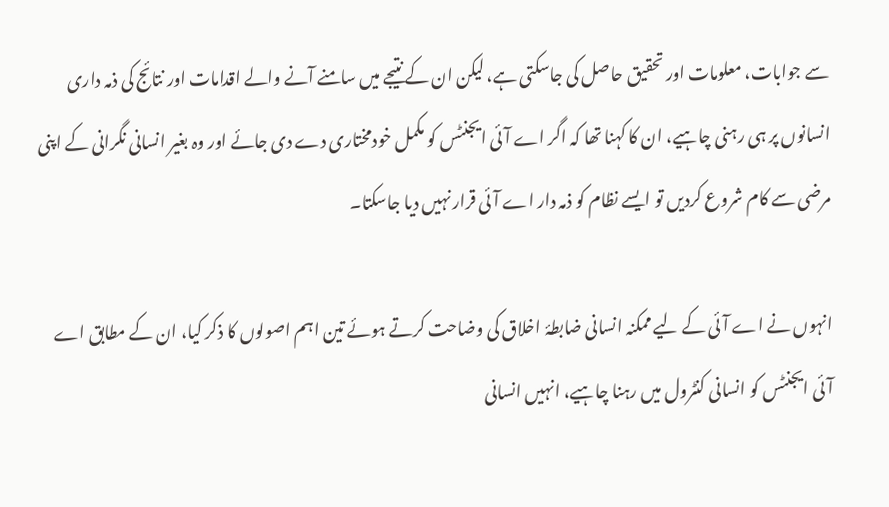سے جوابات، معلومات اور تحقیق حاصل کی جاسکتی ہے، لیکن ان کے نتیجے میں سامنے آنے والے اقدامات اور نتائج کی ذمہ داری انسانوں پر ہی رہنی چاہیے، ان کا کہنا تھا کہ اگر اے آئی ایجنٹس کو مکمل خودمختاری دے دی جائے اور وہ بغیر انسانی نگرانی کے اپنی مرضی سے کام شروع کردیں تو ایسے نظام کو ذمہ دار اے آئی قرار نہیں دیا جاسکتا۔

انہوں نے اے آئی کے لیے ممکنہ انسانی ضابطۂ اخلاق کی وضاحت کرتے ہوئے تین اہم اصولوں کا ذکر کیا، ان کے مطابق اے آئی ایجنٹس کو انسانی کنٹرول میں رہنا چاہیے، انہیں انسانی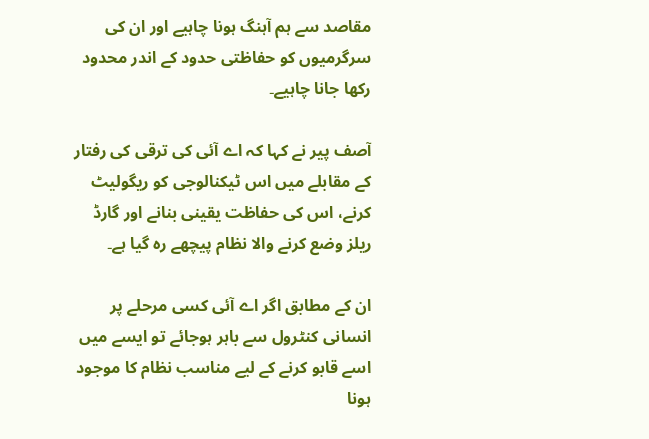مقاصد سے ہم آہنگ ہونا چاہیے اور ان کی سرگرمیوں کو حفاظتی حدود کے اندر محدود رکھا جانا چاہیے۔

آصف پیر نے کہا کہ اے آئی کی ترقی کی رفتار کے مقابلے میں اس ٹیکنالوجی کو ریگولیٹ کرنے، اس کی حفاظت یقینی بنانے اور گارڈ ریلز وضع کرنے والا نظام پیچھے رہ گیا ہے۔

ان کے مطابق اگر اے آئی کسی مرحلے پر انسانی کنٹرول سے باہر ہوجائے تو ایسے میں اسے قابو کرنے کے لیے مناسب نظام کا موجود ہونا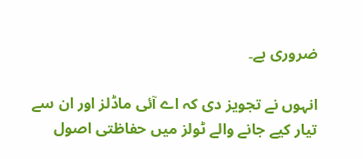ضروری ہے۔

انہوں نے تجویز دی کہ اے آئی ماڈلز اور ان سے تیار کیے جانے والے ٹولز میں حفاظتی اصول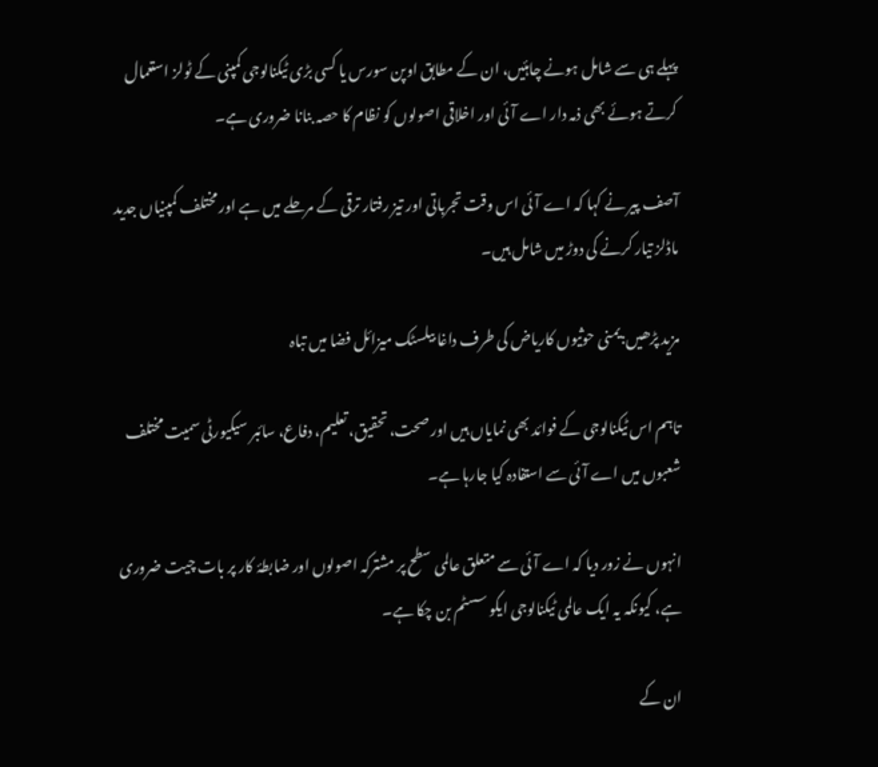پہلے ہی سے شامل ہونے چاہئیں، ان کے مطابق اوپن سورس یا کسی بڑی ٹیکنالوجی کمپنی کے ٹولز استعمال کرتے ہوئے بھی ذمہ دار اے آئی اور اخلاقی اصولوں کو نظام کا حصہ بنانا ضروری ہے۔

آصف پیر نے کہا کہ اے آئی اس وقت تجرباتی اور تیز رفتار ترقی کے مرحلے میں ہے اور مختلف کمپنیاں جدید ماڈلز تیار کرنے کی دوڑ میں شامل ہیں۔

مزید پڑھیں:یمنی حوثیوں کاریاض کی طرف داغا بیلسٹک میزائل فضا میں تباہ

تاہم اس ٹیکنالوجی کے فوائد بھی نمایاں ہیں اور صحت، تحقیق، تعلیم، دفاع، سائبر سیکیورٹی سمیت مختلف شعبوں میں اے آئی سے استفادہ کیا جارہا ہے۔

انہوں نے زور دیا کہ اے آئی سے متعلق عالمی سطح پر مشترکہ اصولوں اور ضابطۂ کار پر بات چیت ضروری ہے، کیونکہ یہ ایک عالمی ٹیکنالوجی ایکو سسٹم بن چکا ہے۔

ان کے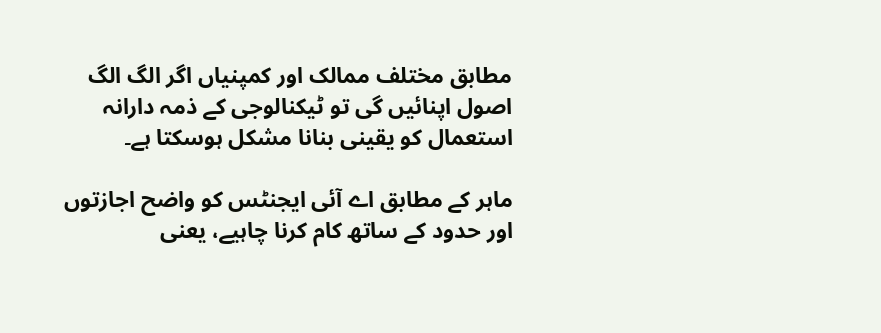مطابق مختلف ممالک اور کمپنیاں اگر الگ الگ اصول اپنائیں گی تو ٹیکنالوجی کے ذمہ دارانہ استعمال کو یقینی بنانا مشکل ہوسکتا ہے۔

ماہر کے مطابق اے آئی ایجنٹس کو واضح اجازتوں اور حدود کے ساتھ کام کرنا چاہیے، یعنی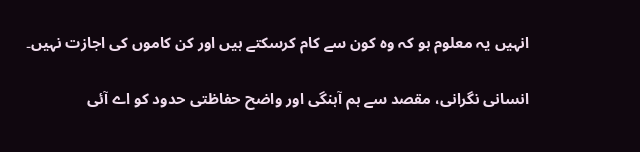انہیں یہ معلوم ہو کہ وہ کون سے کام کرسکتے ہیں اور کن کاموں کی اجازت نہیں۔

انسانی نگرانی، مقصد سے ہم آہنگی اور واضح حفاظتی حدود کو اے آئی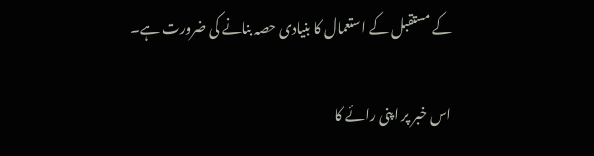کے مستقبل کے استعمال کا بنیادی حصہ بنانے کی ضرورت ہے۔

اس خبر پر اپنی رائے کا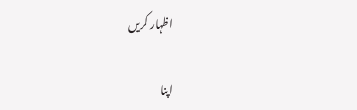اظہار کریں

اپنا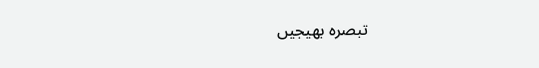تبصرہ بھیجیں